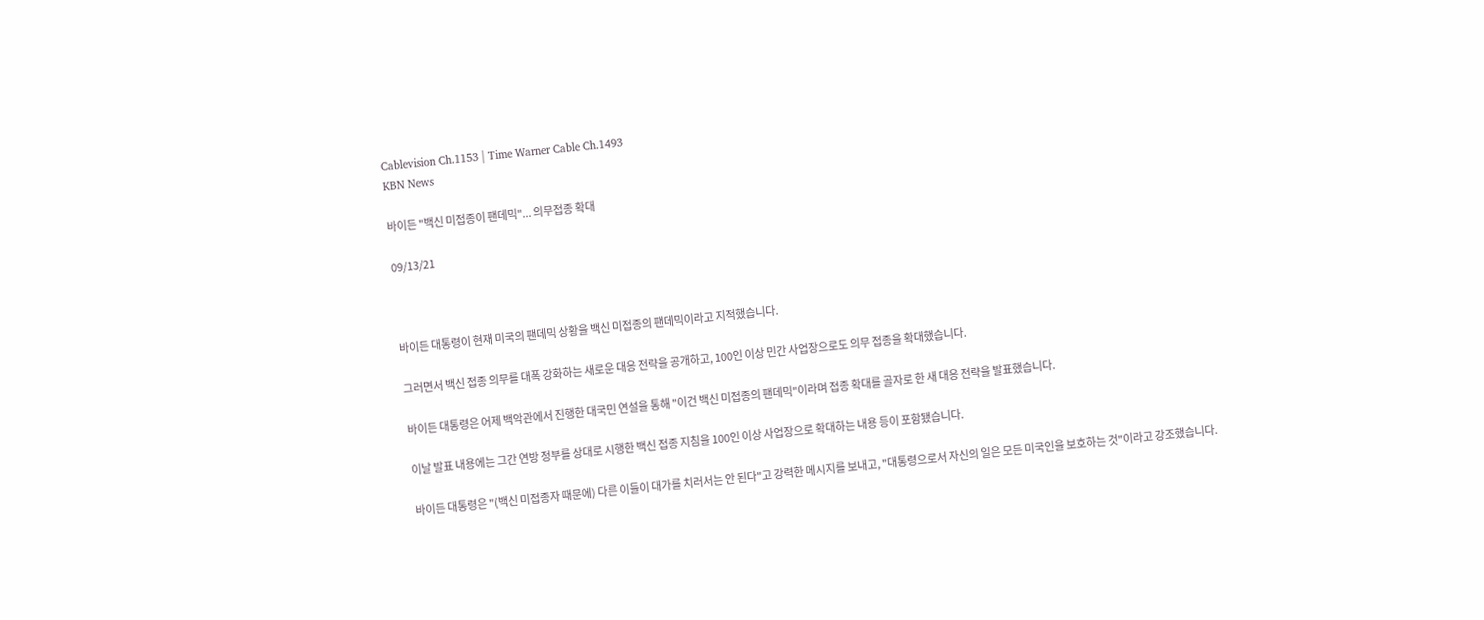Cablevision Ch.1153 | Time Warner Cable Ch.1493
KBN News

바이든 "백신 미접종이 팬데믹"... 의무접종 확대

09/13/21



바이든 대통령이 현재 미국의 팬데믹 상황을 백신 미접종의 팬데믹이라고 지적했습니다.

그러면서 백신 접종 의무를 대폭 강화하는 새로운 대응 전략을 공개하고, 100인 이상 민간 사업장으로도 의무 접종을 확대했습니다.

바이든 대통령은 어제 백악관에서 진행한 대국민 연설을 통해 "이건 백신 미접종의 팬데믹"이라며 접종 확대를 골자로 한 새 대응 전략을 발표했습니다.

이날 발표 내용에는 그간 연방 정부를 상대로 시행한 백신 접종 지침을 100인 이상 사업장으로 확대하는 내용 등이 포함됐습니다.

바이든 대통령은 "(백신 미접종자 때문에) 다른 이들이 대가를 치러서는 안 된다"고 강력한 메시지를 보내고, "대통령으로서 자신의 일은 모든 미국인을 보호하는 것"이라고 강조했습니다.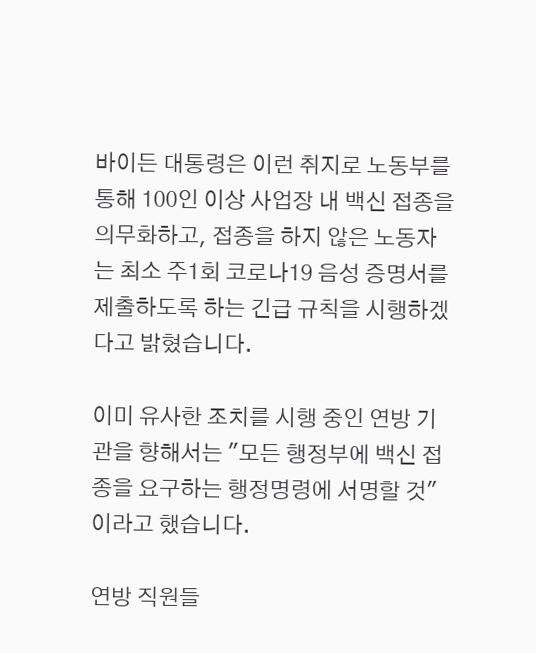바이든 대통령은 이런 취지로 노동부를 통해 100인 이상 사업장 내 백신 접종을 의무화하고, 접종을 하지 않은 노동자는 최소 주1회 코로나19 음성 증명서를 제출하도록 하는 긴급 규칙을 시행하겠다고 밝혔습니다.

이미 유사한 조치를 시행 중인 연방 기관을 향해서는 "모든 행정부에 백신 접종을 요구하는 행정명령에 서명할 것"이라고 했습니다.

연방 직원들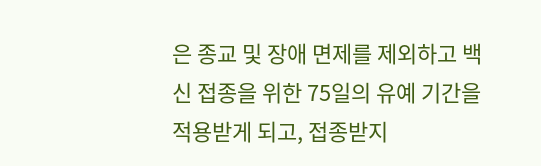은 종교 및 장애 면제를 제외하고 백신 접종을 위한 75일의 유예 기간을 적용받게 되고, 접종받지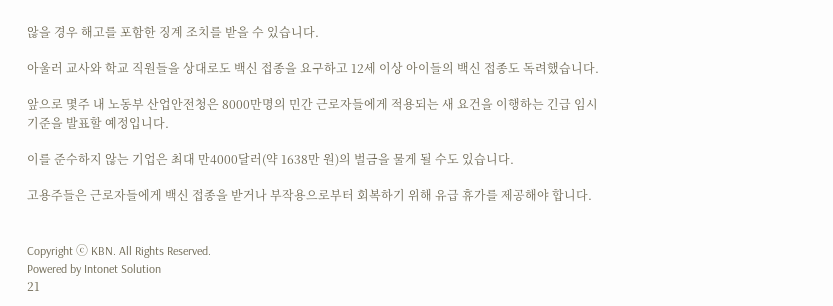않을 경우 해고를 포함한 징계 조치를 받을 수 있습니다.

아울러 교사와 학교 직원들을 상대로도 백신 접종을 요구하고 12세 이상 아이들의 백신 접종도 독려했습니다.

앞으로 몇주 내 노동부 산업안전청은 8000만명의 민간 근로자들에게 적용되는 새 요건을 이행하는 긴급 임시 기준을 발표할 예정입니다.

이를 준수하지 않는 기업은 최대 만4000달러(약 1638만 원)의 벌금을 물게 될 수도 있습니다.

고용주들은 근로자들에게 백신 접종을 받거나 부작용으로부터 회복하기 위해 유급 휴가를 제공해야 합니다.


Copyright ⓒ KBN. All Rights Reserved.
Powered by Intonet Solution
21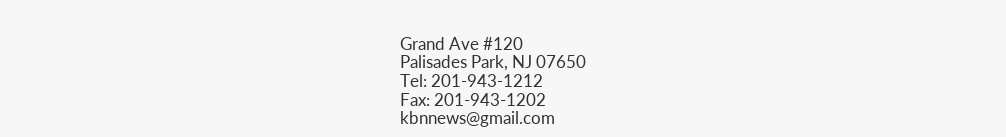Grand Ave #120
Palisades Park, NJ 07650
Tel: 201-943-1212
Fax: 201-943-1202
kbnnews@gmail.com